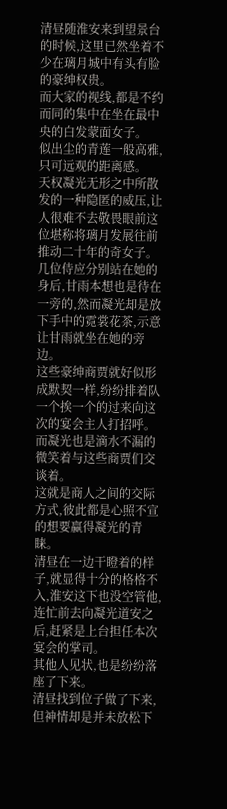清昼随淮安来到望景台的时候,这里已然坐着不少在璃月城中有头有脸的豪绅权贵。
而大家的视线,都是不约而同的集中在坐在最中央的白发蒙面女子。
似出尘的青莲一般高雅,只可远观的距离感。
天权凝光无形之中所散发的一种隐匿的威压,让人很难不去敬畏眼前这位堪称将璃月发展往前推动二十年的奇女子。
几位侍应分别站在她的身后,甘雨本想也是待在一旁的,然而凝光却是放下手中的霓裳花茶,示意让甘雨就坐在她的旁边。
这些豪绅商贾就好似形成默契一样,纷纷排着队一个挨一个的过来向这次的宴会主人打招呼。而凝光也是滴水不漏的微笑着与这些商贾们交谈着。
这就是商人之间的交际方式,彼此都是心照不宣的想要赢得凝光的青睐。
清昼在一边干瞪着的样子,就显得十分的格格不入,淮安这下也没空管他,连忙前去向凝光道安之后,赶紧是上台担任本次宴会的掌司。
其他人见状,也是纷纷落座了下来。
清昼找到位子做了下来,但神情却是并未放松下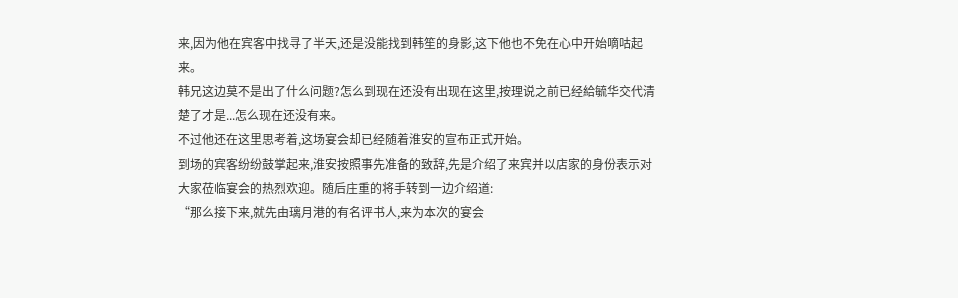来,因为他在宾客中找寻了半天,还是没能找到韩笙的身影,这下他也不免在心中开始嘀咕起来。
韩兄这边莫不是出了什么问题?怎么到现在还没有出现在这里,按理说之前已经給毓华交代清楚了才是...怎么现在还没有来。
不过他还在这里思考着,这场宴会却已经随着淮安的宣布正式开始。
到场的宾客纷纷鼓掌起来,淮安按照事先准备的致辞,先是介绍了来宾并以店家的身份表示对大家莅临宴会的热烈欢迎。随后庄重的将手转到一边介绍道:
“那么接下来,就先由璃月港的有名评书人,来为本次的宴会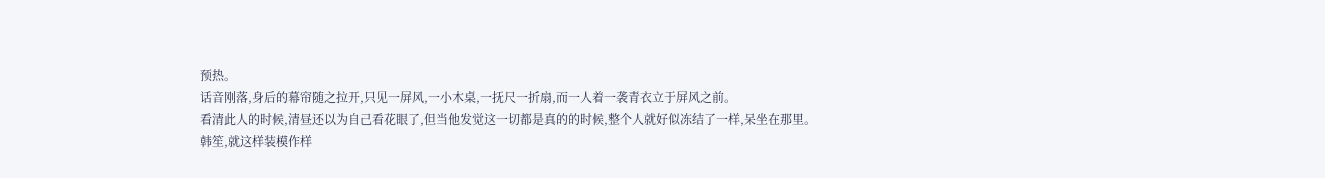预热。
话音刚落,身后的幕帘随之拉开,只见一屏风,一小木桌,一抚尺一折扇,而一人着一袭青衣立于屏风之前。
看清此人的时候,清昼还以为自己看花眼了,但当他发觉这一切都是真的的时候,整个人就好似冻结了一样,呆坐在那里。
韩笙,就这样装模作样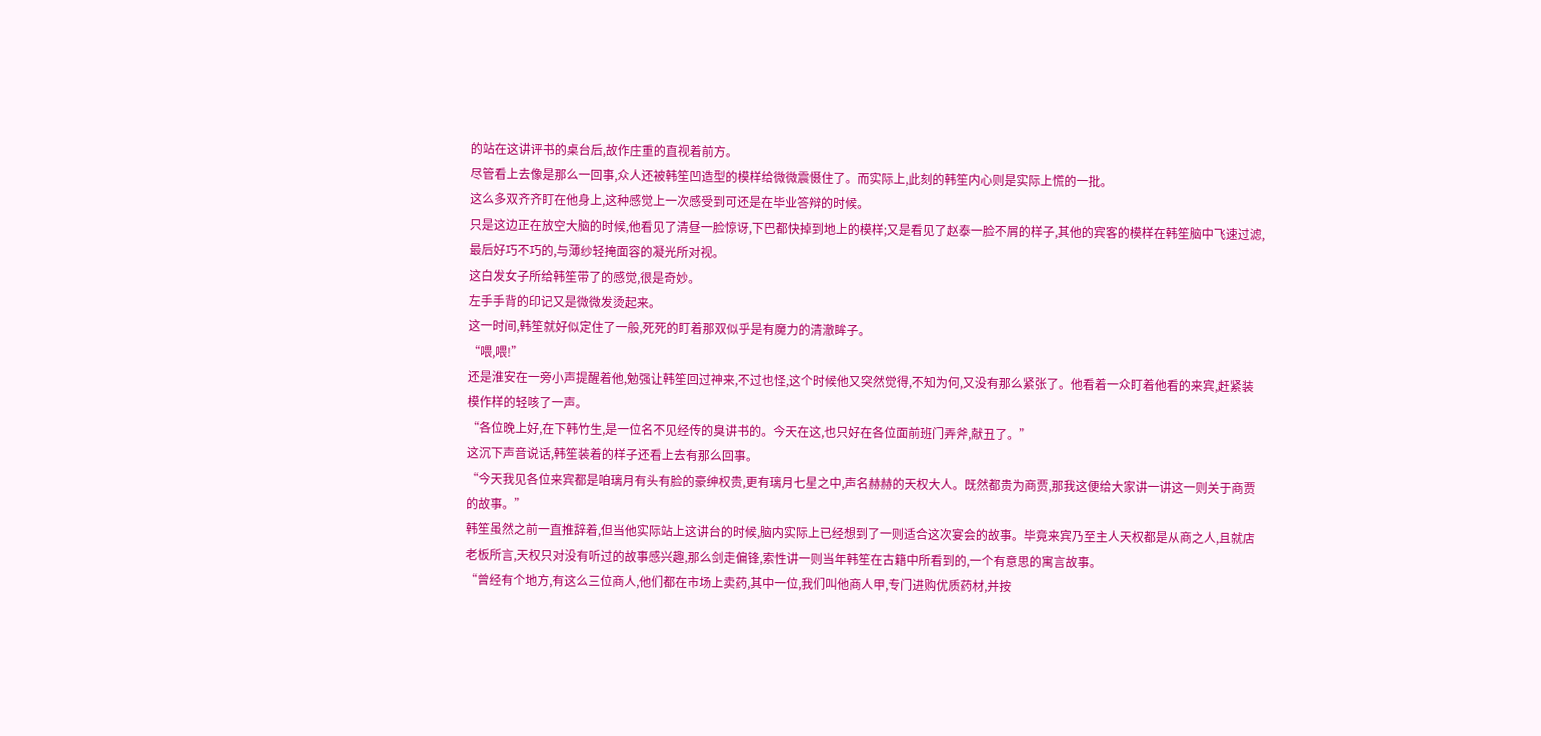的站在这讲评书的桌台后,故作庄重的直视着前方。
尽管看上去像是那么一回事,众人还被韩笙凹造型的模样给微微震慑住了。而实际上,此刻的韩笙内心则是实际上慌的一批。
这么多双齐齐盯在他身上,这种感觉上一次感受到可还是在毕业答辩的时候。
只是这边正在放空大脑的时候,他看见了清昼一脸惊讶,下巴都快掉到地上的模样;又是看见了赵泰一脸不屑的样子,其他的宾客的模样在韩笙脑中飞速过滤,最后好巧不巧的,与薄纱轻掩面容的凝光所对视。
这白发女子所给韩笙带了的感觉,很是奇妙。
左手手背的印记又是微微发烫起来。
这一时间,韩笙就好似定住了一般,死死的盯着那双似乎是有魔力的清澈眸子。
“喂,喂!”
还是淮安在一旁小声提醒着他,勉强让韩笙回过神来,不过也怪,这个时候他又突然觉得,不知为何,又没有那么紧张了。他看着一众盯着他看的来宾,赶紧装模作样的轻咳了一声。
“各位晚上好,在下韩竹生,是一位名不见经传的臭讲书的。今天在这,也只好在各位面前班门弄斧,献丑了。”
这沉下声音说话,韩笙装着的样子还看上去有那么回事。
“今天我见各位来宾都是咱璃月有头有脸的豪绅权贵,更有璃月七星之中,声名赫赫的天权大人。既然都贵为商贾,那我这便给大家讲一讲这一则关于商贾的故事。”
韩笙虽然之前一直推辞着,但当他实际站上这讲台的时候,脑内实际上已经想到了一则适合这次宴会的故事。毕竟来宾乃至主人天权都是从商之人,且就店老板所言,天权只对没有听过的故事感兴趣,那么剑走偏锋,索性讲一则当年韩笙在古籍中所看到的,一个有意思的寓言故事。
“曾经有个地方,有这么三位商人,他们都在市场上卖药,其中一位,我们叫他商人甲,专门进购优质药材,并按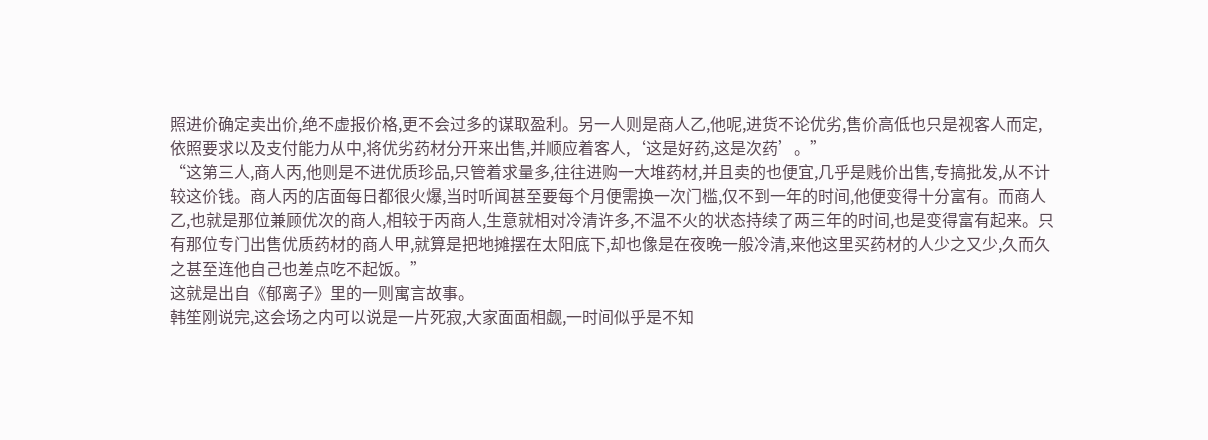照进价确定卖出价,绝不虚报价格,更不会过多的谋取盈利。另一人则是商人乙,他呢,进货不论优劣,售价高低也只是视客人而定,依照要求以及支付能力从中,将优劣药材分开来出售,并顺应着客人,‘这是好药,这是次药’。”
“这第三人,商人丙,他则是不进优质珍品,只管着求量多,往往进购一大堆药材,并且卖的也便宜,几乎是贱价出售,专搞批发,从不计较这价钱。商人丙的店面每日都很火爆,当时听闻甚至要每个月便需换一次门槛,仅不到一年的时间,他便变得十分富有。而商人乙,也就是那位兼顾优次的商人,相较于丙商人,生意就相对冷清许多,不温不火的状态持续了两三年的时间,也是变得富有起来。只有那位专门出售优质药材的商人甲,就算是把地摊摆在太阳底下,却也像是在夜晚一般冷清,来他这里买药材的人少之又少,久而久之甚至连他自己也差点吃不起饭。”
这就是出自《郁离子》里的一则寓言故事。
韩笙刚说完,这会场之内可以说是一片死寂,大家面面相觑,一时间似乎是不知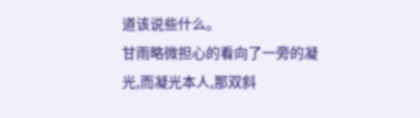道该说些什么。
甘雨略微担心的看向了一旁的凝光,而凝光本人,那双斜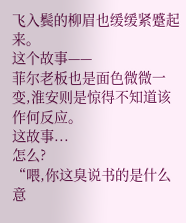飞入鬓的柳眉也缓缓紧蹙起来。
这个故事——
菲尔老板也是面色微微一变,淮安则是惊得不知道该作何反应。
这故事...
怎么?
“喂,你这臭说书的是什么意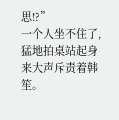思!?”
一个人坐不住了,猛地拍桌站起身来大声斥责着韩笙。